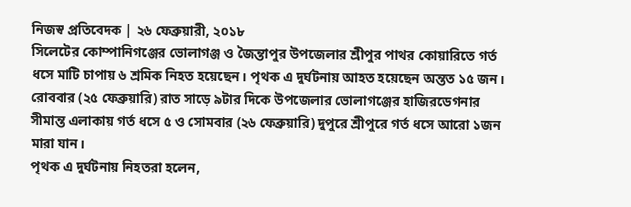নিজস্ব প্রতিবেদক | ২৬ ফেব্রুয়ারী, ২০১৮
সিলেটের কোম্পানিগঞ্জের ভোলাগঞ্জ ও জৈন্তাপুর উপজেলার শ্রীপুর পাথর কোয়ারিতে গর্ত ধসে মাটি চাপায় ৬ শ্রমিক নিহত হয়েছেন। পৃথক এ দুর্ঘটনায় আহত হয়েছেন অন্তত ১৫ জন। রোববার (২৫ ফেব্রুয়ারি) রাত সাড়ে ৯টার দিকে উপজেলার ভোলাগঞ্জের হাজিরডেগনার সীমান্ত এলাকায় গর্ত ধসে ৫ ও সোমবার (২৬ ফেব্রুয়ারি) দুপুরে শ্রীপুরে গর্ত ধসে আরো ১জন মারা যান।
পৃথক এ দুর্ঘটনায় নিহতরা হলেন,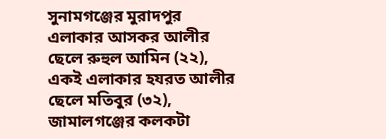সুনামগঞ্জের মুরাদপুর এলাকার আসকর আলীর ছেলে রুহুল আমিন (২২), একই এলাকার হযরত আলীর ছেলে মতিবুর (৩২), জামালগঞ্জের কলকটা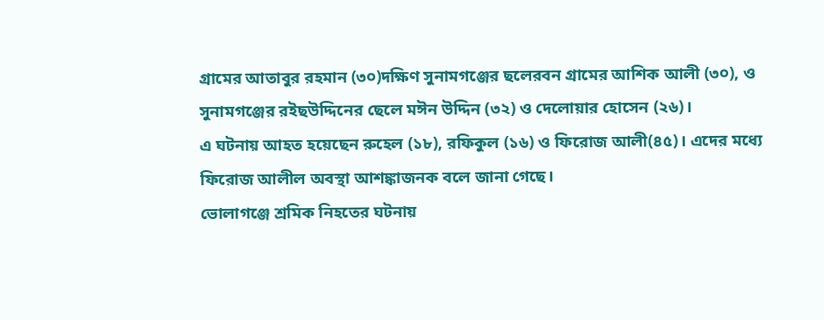গ্রামের আতাবুর রহমান (৩০)দক্ষিণ সুনামগঞ্জের ছলেরবন গ্রামের আশিক আলী (৩০), ও সুনামগঞ্জের রইছউদ্দিনের ছেলে মঈন উদ্দিন (৩২) ও দেলোয়ার হোসেন (২৬)।
এ ঘটনায় আহত হয়েছেন রুহেল (১৮), রফিকুল (১৬) ও ফিরোজ আলী(৪৫)। এদের মধ্যে ফিরোজ আলীল অবস্থা আশঙ্কাজনক বলে জানা গেছে।
ভোলাগঞ্জে শ্রমিক নিহতের ঘটনায়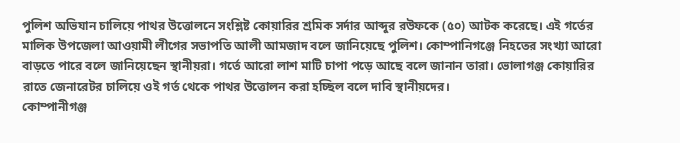পুলিশ অভিযান চালিয়ে পাথর উত্তোলনে সংশ্লিষ্ট কোয়ারির শ্রমিক সর্দার আব্দুর রউফকে (৫০) আটক করেছে। এই গর্তের মালিক উপজেলা আওয়ামী লীগের সভাপতি আলী আমজাদ বলে জানিয়েছে পুলিশ। কোম্পানিগঞ্জে নিহতের সংখ্যা আরো বাড়তে পারে বলে জানিয়েছেন স্থানীয়রা। গর্তে আরো লাশ মাটি চাপা পড়ে আছে বলে জানান তারা। ভোলাগঞ্জ কোয়ারির রাতে জেনারেটর চালিয়ে ওই গর্ত থেকে পাথর উত্তোলন করা হচ্ছিল বলে দাবি স্থানীয়দের।
কোম্পানীগঞ্জ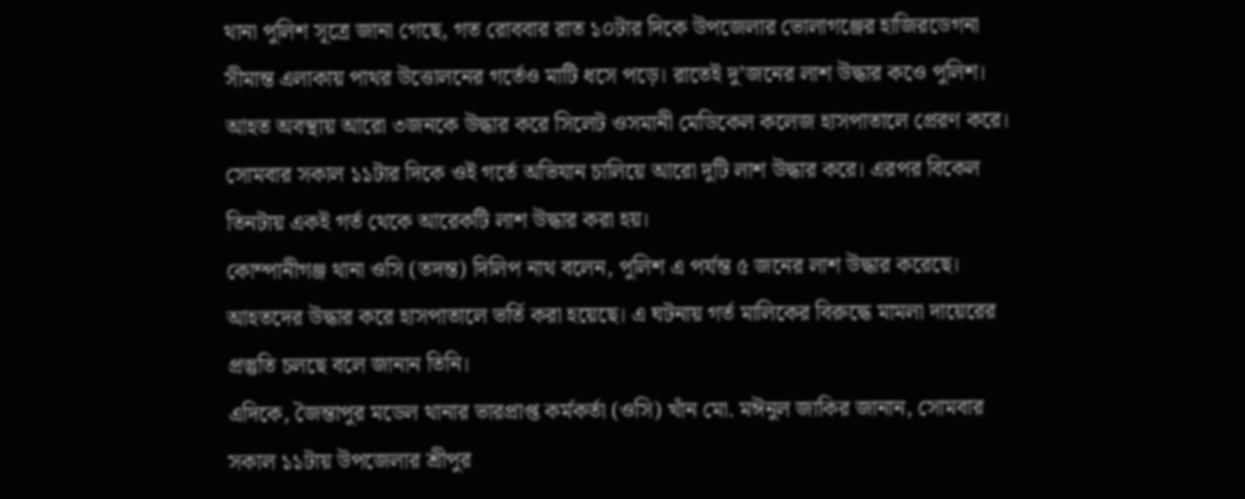থানা পুলিশ সূত্রে জানা গেছে, গত রোববার রাত ১০টার দিকে উপজেলার ভোলাগঞ্জের হাজিরডেগনা সীমান্ত এলাকায় পাথর উত্তোলনের গর্তেও মাটি ধসে পড়ে। রাতেই দু’জনের লাশ উদ্ধার কওে পুলিশ। আহত অবস্থায় আরো ৩জনকে উদ্ধার করে সিলেট ওসমানী মেডিকেল কলেজ হাসপাতালে প্রেরণ করে। সোমবার সকাল ১১টার দিকে ওই গর্তে অভিযান চালিয়ে আরো দুটি লাশ উদ্ধার করে। এরপর বিকেল তিনটায় একই গর্ত থেকে আরেকটি লাশ উদ্ধার করা হয়।
কোম্পানীগঞ্জ থানা ওসি (তদন্ত) দিলিপ নাথ বলেন, পুলিশ এ পর্যন্ত ৫ জনের লাশ উদ্ধার করেছে। আহতদের উদ্ধার করে হাসপাতালে ভর্তি করা হয়েছে। এ ঘটনায় গর্ত মালিকের বিরুদ্ধে মামলা দায়েরের প্রস্তুতি চলছে বলে জানান তিনি।
এদিকে, জৈন্তাপুর মডেল থানার ভারপ্রাপ্ত কর্মকর্তা (ওসি) খাঁন মো. মঈনুল জাকির জানান, সোমবার সকাল ১১টায় উপজেলার শ্রীপুর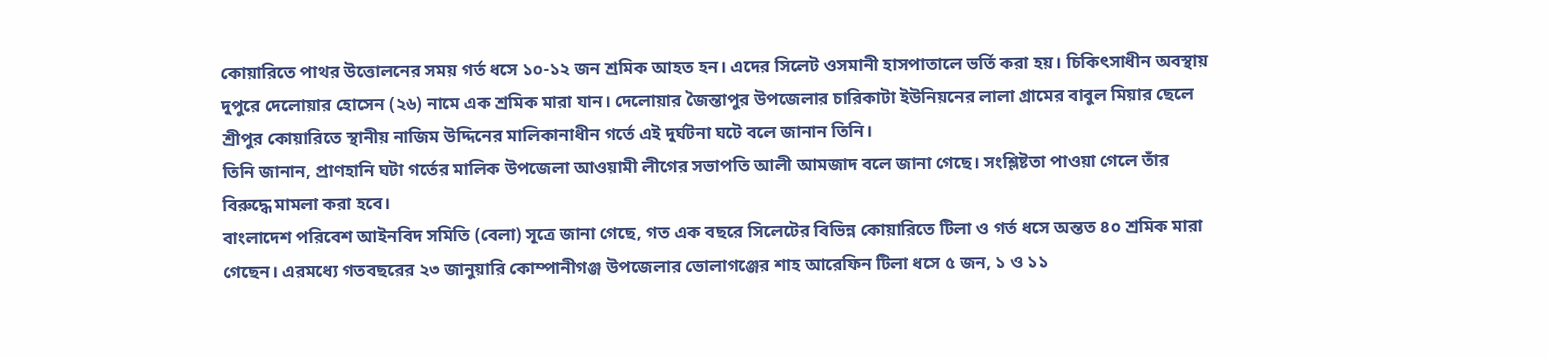কোয়ারিতে পাথর উত্তোলনের সময় গর্ত ধসে ১০-১২ জন শ্রমিক আহত হন। এদের সিলেট ওসমানী হাসপাতালে ভর্তি করা হয়। চিকিৎসাধীন অবস্থায় দুপুরে দেলোয়ার হোসেন (২৬) নামে এক শ্রমিক মারা যান। দেলোয়ার জৈন্তাপুর উপজেলার চারিকাটা ইউনিয়নের লালা গ্রামের বাবুল মিয়ার ছেলে শ্রীপুর কোয়ারিতে স্থানীয় নাজিম উদ্দিনের মালিকানাধীন গর্তে এই দুর্ঘটনা ঘটে বলে জানান তিনি।
তিনি জানান, প্রাণহানি ঘটা গর্তের মালিক উপজেলা আওয়ামী লীগের সভাপতি আলী আমজাদ বলে জানা গেছে। সংশ্লিষ্টতা পাওয়া গেলে তাঁর বিরুদ্ধে মামলা করা হবে।
বাংলাদেশ পরিবেশ আইনবিদ সমিতি (বেলা) সূত্রে জানা গেছে, গত এক বছরে সিলেটের বিভিন্ন কোয়ারিতে টিলা ও গর্ত ধসে অন্তত ৪০ শ্রমিক মারা গেছেন। এরমধ্যে গতবছরের ২৩ জানুয়ারি কোম্পানীগঞ্জ উপজেলার ভোলাগঞ্জের শাহ আরেফিন টিলা ধসে ৫ জন, ১ ও ১১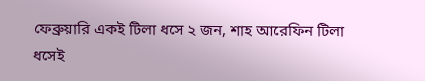ফেব্রুয়ারি একই টিলা ধসে ২ জন, শাহ আরেফিন টিলা ধসেই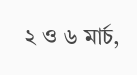২ ও ৬ মার্চ,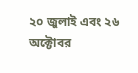২০ জুলাই এবং ২৬ অক্টোবর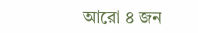আরো ৪ জন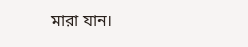মারা যান।